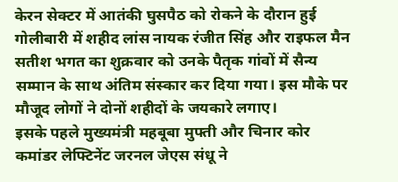केरन सेक्टर में आतंकी घुसपैठ को रोकने के दौरान हुई गोलीबारी में शहीद लांस नायक रंजीत सिंह और राइफल मैन सतीश भगत का शुक्रवार को उनके पैतृक गांवों में सैन्य सम्मान के साथ अंतिम संस्कार कर दिया गया। इस मौके पर मौजूद लोगों ने दोनों शहीदों के जयकारे लगाए।
इसके पहले मुख्यमंत्री महबूबा मुफ्ती और चिनार कोर कमांडर लेफ्टिनेंट जरनल जेएस संधू ने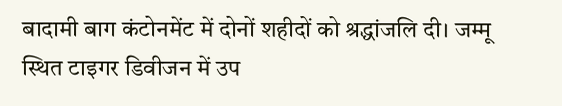बादामी बाग कंटोनमेंट में दोनों शहीदों को श्रद्धांजलि दी। जम्मू स्थित टाइगर डिवीजन में उप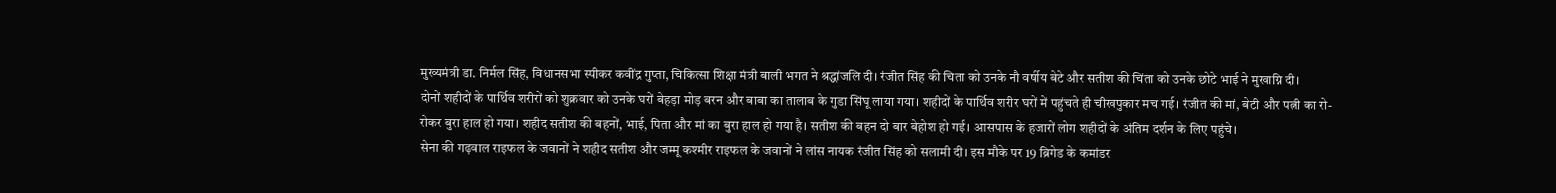मुख्यमंत्री डा. निर्मल सिंह, विधानसभा स्पीकर कवींद्र गुप्ता, चिकित्सा शिक्षा मंत्री बाली भगत ने श्रद्धांजलि दी। रंजीत सिंह की चिता को उनके नौ वर्षीय बेटे और सतीश की चिंता को उनके छोटे भाई ने मुखाग्नि दी।
दोनों शहीदों के पार्थिव शरीरों को शुक्रवार को उनके घरों बेहड़ा मोड़ बरन और बाबा का तालाब के गुडा सिंघू लाया गया। शहीदों के पार्थिव शरीर घरों में पहुंचते ही चीखपुकार मच गई। रंजीत की मां, बेटी और पत्नी का रो-रोकर बुरा हाल हो गया। शहीद सतीश की बहनों, भाई, पिता और मां का बुरा हाल हो गया है। सतीश की बहन दो बार बेहोश हो गई। आसपास के हजारों लोग शहीदों के अंतिम दर्शन के लिए पहुंचे।
सेना की गढ़वाल राइफल के जवानों ने शहीद सतीश और जम्मू कश्मीर राइफल के जवानों ने लांस नायक रंजीत सिंह को सलामी दी। इस मौके पर 19 ब्रिगेड के कमांडर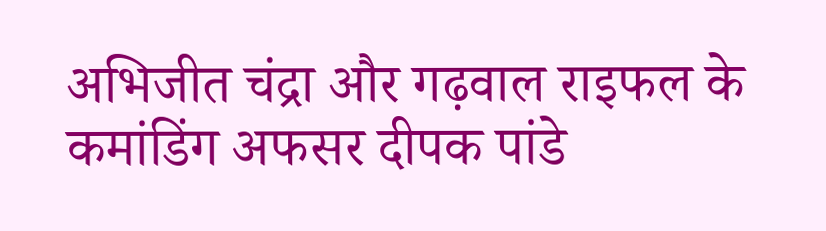अभिजीत चंद्रा और गढ़वाल राइफल के कमांडिंग अफसर दीपक पांडे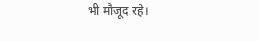भी मौजूद रहे।